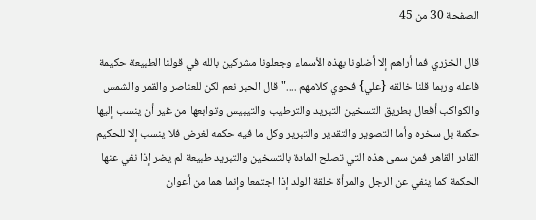الصفحة 30 من 45

قال الخزري فما أراهم إلا أضلونا بهذه الأسماء وجعلونا مشركين بالله في قولنا الطبيعة حكيمة فاعله وربما قلنا خالقه {علي} فحوي كلامهم ...."قال الحبر نعم لكن للعناصر والقمر والشمس والكواكب أفعال بطريق التسخين التبريد والترطيب والتيبيس وتوابعها من غير أن ينسب إليها حكمة بل سخره وأما التصوير والتقدير والتبرير وكل ما فيه حكمه لغرض فلا ينسب إلا للحكيم القادر القاهر فمن سمى هذه التي تصلح المادة بالتسخين والتبريد طبيعة لم يضر إذا نفي عنها الحكمة كما ينفي عن الرجل والمرأة خلقة الولد إذا اجتمعا وإنما هما من أعوان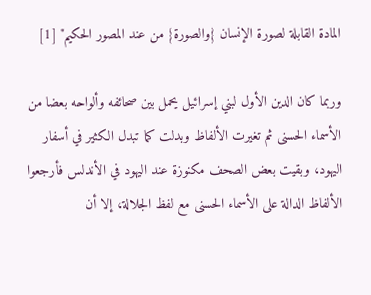المادة القابلة لصورة الإنسان {والصورة} من عند المصور الحكيم" [1]

وربما كان الدين الأول لبني إسرائيل يحمل بين صحائفه وألواحه بعضا من الأسماء الحسنى ثم تغيرت الألفاظ وبدلت كما تبدل الكثير في أسفار اليهود، وبقيت بعض الصحف مكنوزة عند اليهود في الأندلس فأرجعوا الألفاظ الدالة على الأسماء الحسنى مع لفظ الجلالة، إلا أن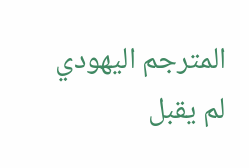المترجم اليهودي لم يقبل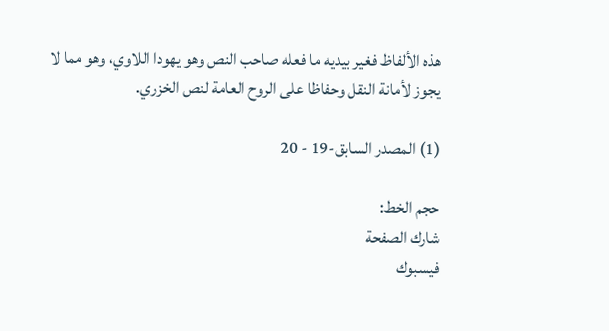هذه الألفاظ فغير بيديه ما فعله صاحب النص وهو يهودا اللاوي، وهو مما لا يجوز لأمانة النقل وحفاظا على الروح العامة لنص الخزري.

(1) المصدر السابق-19 - 20

حجم الخط:
شارك الصفحة
فيسبوك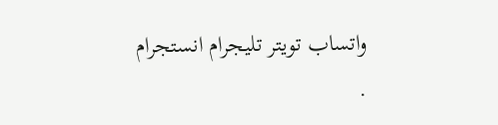واتساب تويتر تليجرام انستجرام
.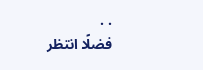. .
فضلًا انتظر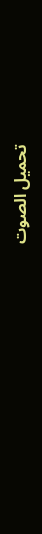تحميل الصوت